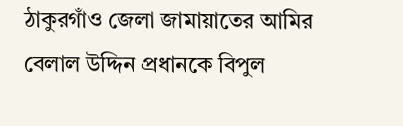ঠাকুরগাঁও জেলা জামায়াতের আমির বেলাল উদ্দিন প্রধানকে বিপুল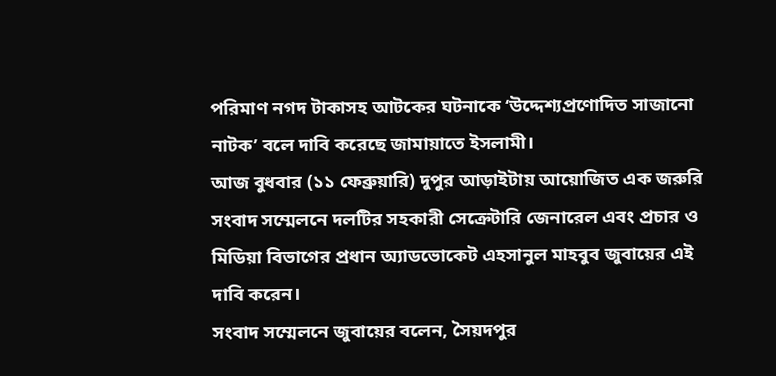পরিমাণ নগদ টাকাসহ আটকের ঘটনাকে ‘উদ্দেশ্যপ্রণোদিত সাজানো নাটক’ বলে দাবি করেছে জামায়াতে ইসলামী।
আজ বুধবার (১১ ফেব্রুয়ারি) দুপুর আড়াইটায় আয়োজিত এক জরুরি সংবাদ সম্মেলনে দলটির সহকারী সেক্রেটারি জেনারেল এবং প্রচার ও মিডিয়া বিভাগের প্রধান অ্যাডভোকেট এহসানুল মাহবুব জুবায়ের এই দাবি করেন।
সংবাদ সম্মেলনে জুবায়ের বলেন, সৈয়দপুর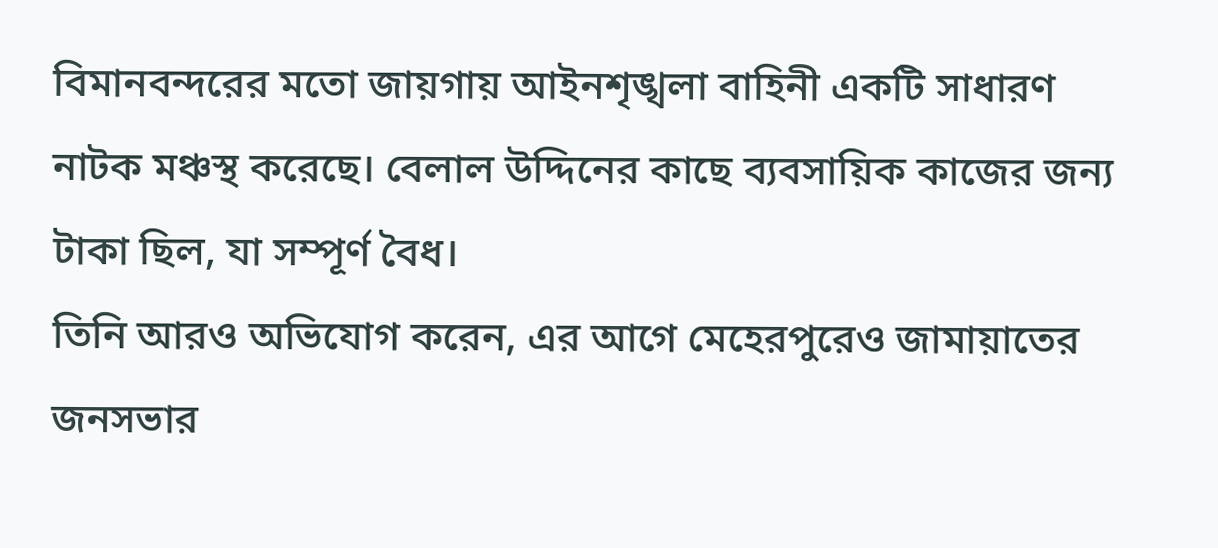বিমানবন্দরের মতো জায়গায় আইনশৃঙ্খলা বাহিনী একটি সাধারণ নাটক মঞ্চস্থ করেছে। বেলাল উদ্দিনের কাছে ব্যবসায়িক কাজের জন্য টাকা ছিল, যা সম্পূর্ণ বৈধ।
তিনি আরও অভিযোগ করেন, এর আগে মেহেরপুরেও জামায়াতের জনসভার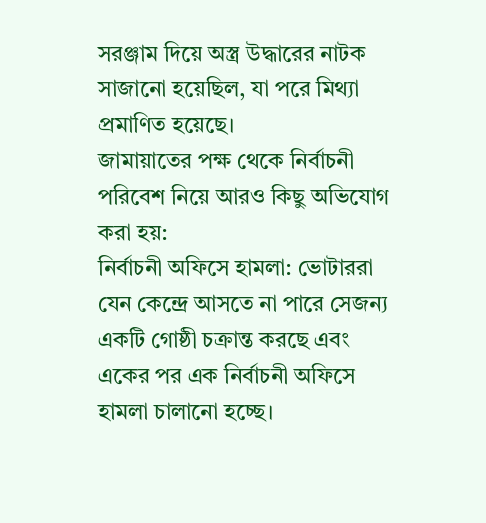সরঞ্জাম দিয়ে অস্ত্র উদ্ধারের নাটক সাজানো হয়েছিল, যা পরে মিথ্যা প্রমাণিত হয়েছে।
জামায়াতের পক্ষ থেকে নির্বাচনী পরিবেশ নিয়ে আরও কিছু অভিযোগ করা হয়:
নির্বাচনী অফিসে হামলা: ভোটাররা যেন কেন্দ্রে আসতে না পারে সেজন্য একটি গোষ্ঠী চক্রান্ত করছে এবং একের পর এক নির্বাচনী অফিসে হামলা চালানো হচ্ছে।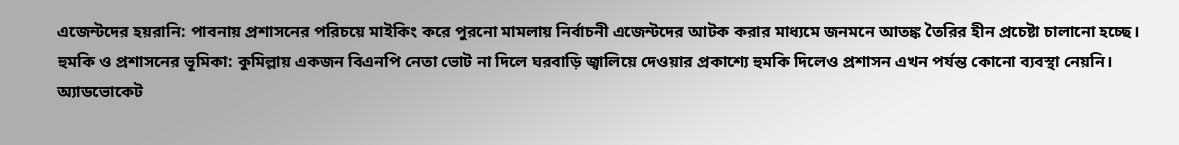এজেন্টদের হয়রানি: পাবনায় প্রশাসনের পরিচয়ে মাইকিং করে পুরনো মামলায় নির্বাচনী এজেন্টদের আটক করার মাধ্যমে জনমনে আতঙ্ক তৈরির হীন প্রচেষ্টা চালানো হচ্ছে।
হুমকি ও প্রশাসনের ভূমিকা: কুমিল্লায় একজন বিএনপি নেতা ভোট না দিলে ঘরবাড়ি জ্বালিয়ে দেওয়ার প্রকাশ্যে হুমকি দিলেও প্রশাসন এখন পর্যন্ত কোনো ব্যবস্থা নেয়নি।
অ্যাডভোকেট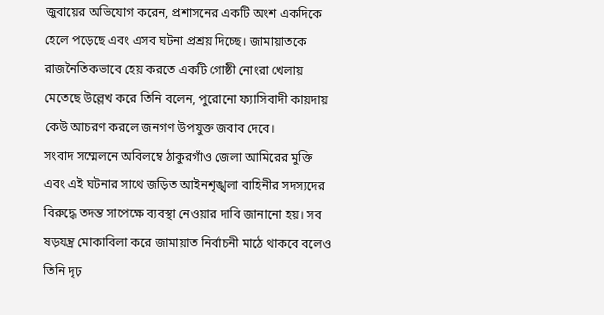জুবায়ের অভিযোগ করেন, প্রশাসনের একটি অংশ একদিকে হেলে পড়েছে এবং এসব ঘটনা প্রশ্রয় দিচ্ছে। জামায়াতকে রাজনৈতিকভাবে হেয় করতে একটি গোষ্ঠী নোংরা খেলায় মেতেছে উল্লেখ করে তিনি বলেন, পুরোনো ফ্যাসিবাদী কায়দায় কেউ আচরণ করলে জনগণ উপযুক্ত জবাব দেবে।
সংবাদ সম্মেলনে অবিলম্বে ঠাকুরগাঁও জেলা আমিরের মুক্তি এবং এই ঘটনার সাথে জড়িত আইনশৃঙ্খলা বাহিনীর সদস্যদের বিরুদ্ধে তদন্ত সাপেক্ষে ব্যবস্থা নেওয়ার দাবি জানানো হয়। সব ষড়যন্ত্র মোকাবিলা করে জামায়াত নির্বাচনী মাঠে থাকবে বলেও তিনি দৃঢ়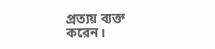প্রত্যয় ব্যক্ত করেন।